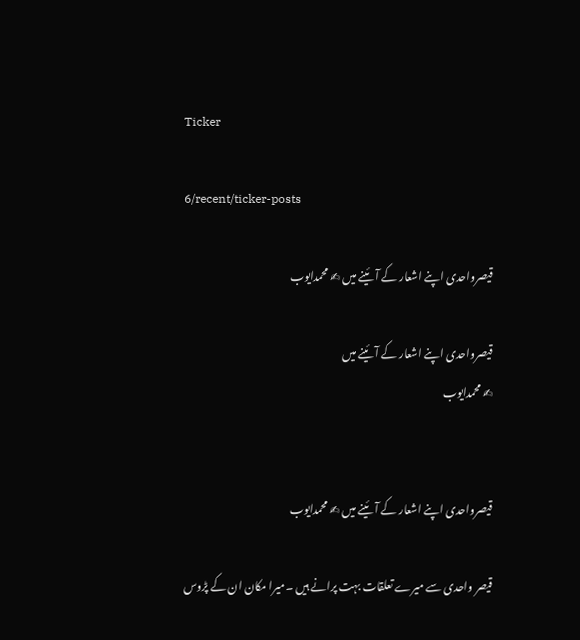Ticker

6/recent/ticker-posts

قیصرواحدی اپنے اشعار کے آئینے میں ✍ محمدایوب

قیصرواحدی اپنے اشعار کے آئینے میں
✍ محمدایوب


قیصرواحدی اپنے اشعار کے آئینے میں ✍ محمدایوب

قیصر واحدی سے میرے تعلقات بہت پرانے ہیں ۔میرا مکان ان کے پڑوس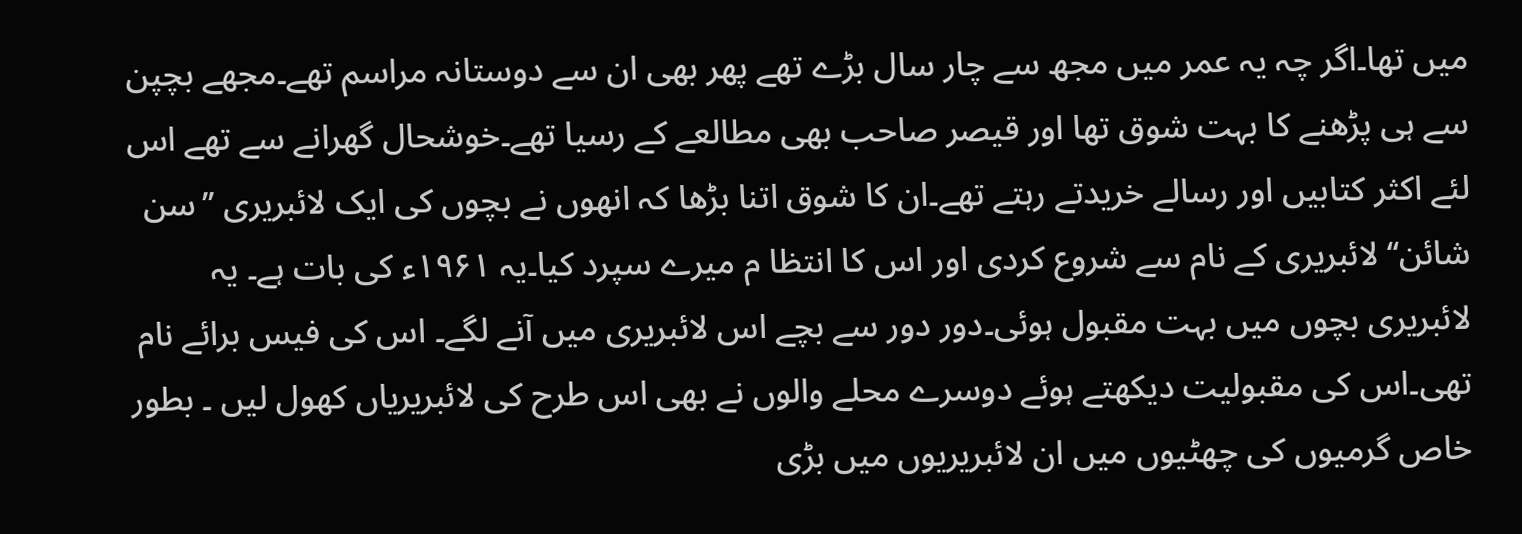میں تھا۔اگر چہ یہ عمر میں مجھ سے چار سال بڑے تھے پھر بھی ان سے دوستانہ مراسم تھے۔مجھے بچپن سے ہی پڑھنے کا بہت شوق تھا اور قیصر صاحب بھی مطالعے کے رسیا تھے۔خوشحال گھرانے سے تھے اس لئے اکثر کتابیں اور رسالے خریدتے رہتے تھے۔ان کا شوق اتنا بڑھا کہ انھوں نے بچوں کی ایک لائبریری ’’سن شائن‘‘ لائبریری کے نام سے شروع کردی اور اس کا انتظا م میرے سپرد کیا۔یہ ۱۹۶۱ء کی بات ہے۔ یہ لائبریری بچوں میں بہت مقبول ہوئی۔دور دور سے بچے اس لائبریری میں آنے لگے۔ اس کی فیس برائے نام تھی۔اس کی مقبولیت دیکھتے ہوئے دوسرے محلے والوں نے بھی اس طرح کی لائبریریاں کھول لیں ۔ بطور خاص گرمیوں کی چھٹیوں میں ان لائبریریوں میں بڑی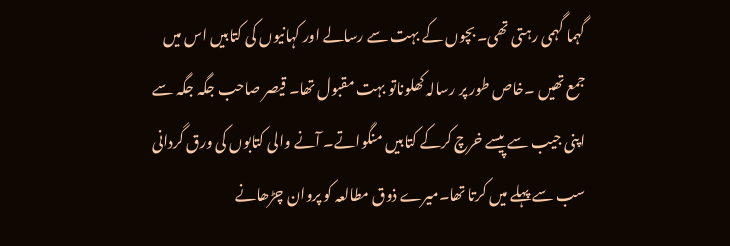گہما گہمی رہتی تھی۔ بچوں کے بہت سے رسالے اور کہانیوں کی کتابیں اس میں جمع تھیں ۔خاص طور پر رسالہ کھلوناتو بہت مقبول تھا۔ قیصر صاحب جگہ جگہ سے اپنی جیب سے پیسے خرچ کرکے کتابیں منگواتے۔ آنے والی کتابوں کی ورق گردانی سب سے پہلے میں کرتا تھا۔میرے ذوق مطالعہ کو پروان چڑھانے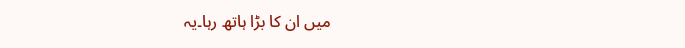میں ان کا بڑا ہاتھ رہا۔یہ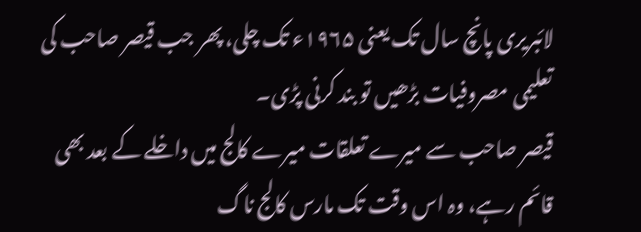لائبریری پانچ سال تک یعنی ۱۹۶۵ء تک چلی، پھر جب قیصر صاحب کی تعلیمی مصروفیات بڑھیں تو بند کرنی پڑی۔
قیصر صاحب سے میرے تعلقات میرے کالج میں داخلے کے بعد بھی قائم رہے، وہ اس وقت تک مارس کالج ناگ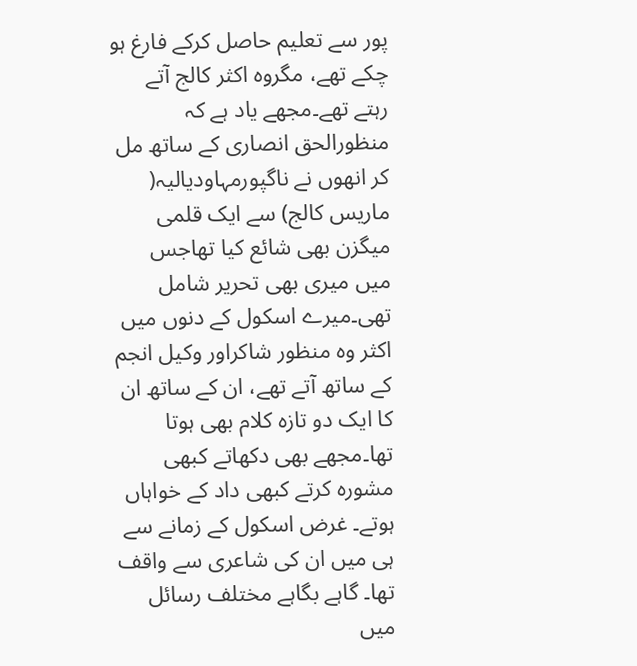پور سے تعلیم حاصل کرکے فارغ ہو چکے تھے، مگروہ اکثر کالج آتے رہتے تھے۔مجھے یاد ہے کہ منظورالحق انصاری کے ساتھ مل کر انھوں نے ناگپورمہاودیالیہ( ماریس کالج) سے ایک قلمی میگزن بھی شائع کیا تھاجس میں میری بھی تحریر شامل تھی۔میرے اسکول کے دنوں میں اکثر وہ منظور شاکراور وکیل انجم کے ساتھ آتے تھے، ان کے ساتھ ان کا ایک دو تازہ کلام بھی ہوتا تھا۔مجھے بھی دکھاتے کبھی مشورہ کرتے کبھی داد کے خواہاں ہوتے۔ غرض اسکول کے زمانے سے ہی میں ان کی شاعری سے واقف تھا۔ گاہے بگاہے مختلف رسائل میں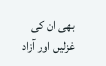بھی ان کی غزلیں اور آزاد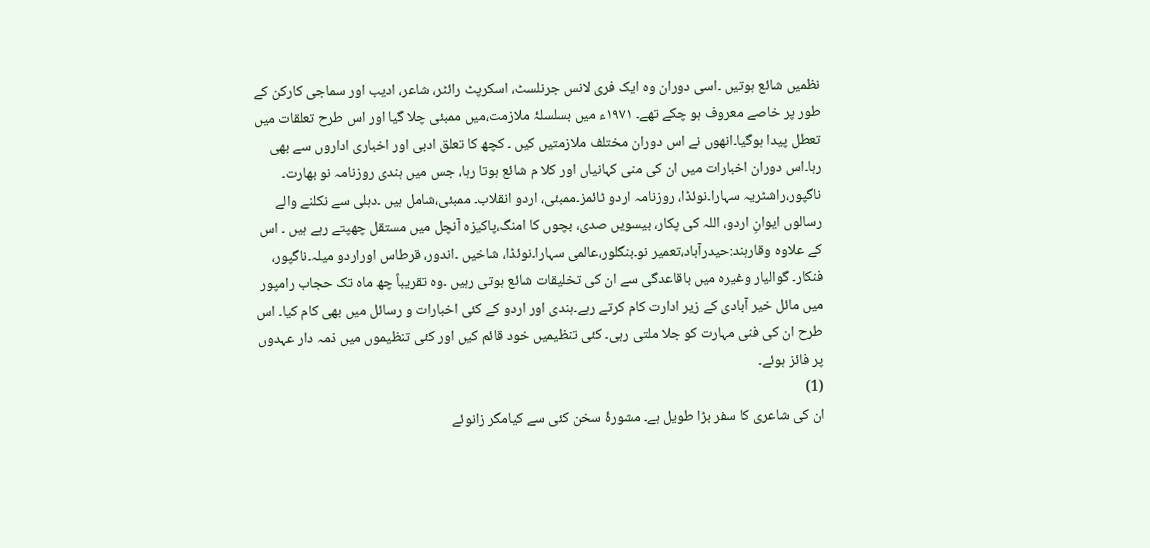نظمیں شائع ہوتیں ۔اسی دوران وہ ایک فری لانس جرنلسٹ، اسکرپٹ رائٹر، شاعر، ادیب اور سماجی کارکن کے طور پر خاصے معروف ہو چکے تھے۔ ۱۹۷۱ء میں بسلسلۂ ملازمت،میں ممبئی چلا گیا اور اس طرح تعلقات میں تعطل پیدا ہوگیا۔انھوں نے اس دوران مختلف ملازمتیں کیں ۔ کچھ کا تعلق ادبی اور اخباری اداروں سے بھی رہا۔اس دوران اخبارات میں ان کی منی کہانیاں اور کلا م شائع ہوتا رہا، جس میں ہندی روزنامہ نو بھارت۔ ناگپور،راشٹریہ سہارا۔نوئڈا، روزنامہ اردو ٹائمز۔ممبئی، اردو انقلاب۔ ممبئی،شامل ہیں ۔دہلی سے نکلنے والے رسالوں ایوانِ اردو، اللہ کی پکار، بیسویں صدی، بچوں کا امنگ،پاکیزہ آنچل میں مستقل چھپتے رہے ہیں ۔ اس کے علاوہ وقارہند:حیدرآباد،تعمیر نو۔بنگلور،عالمی سہارا۔نوئڈا، شاخیں ۔اندور، قرطاس اوراردو میلہ۔ناگپور، فنکار۔ گوالیار وغیرہ میں باقاعدگی سے ان کی تخلیقات شائع ہوتی رہیں ۔وہ تقریباً چھ ماہ تک حجاب رامپور میں مائل خیر آبادی کے زیر ادارت کام کرتے رہے۔ہندی اور اردو کے کئی اخبارات و رسائل میں بھی کام کیا۔ اس طرح ان کی فنی مہارت کو جلا ملتی رہی۔ کئی تنظیمیں خود قائم کیں اور کئی تنظیموں میں ذمہ دار عہدوں پر فائز ہوئے۔
(1)
ان کی شاعری کا سفر بڑا طویل ہے۔ مشورۂ سخن کئی سے کیامگر زانوئے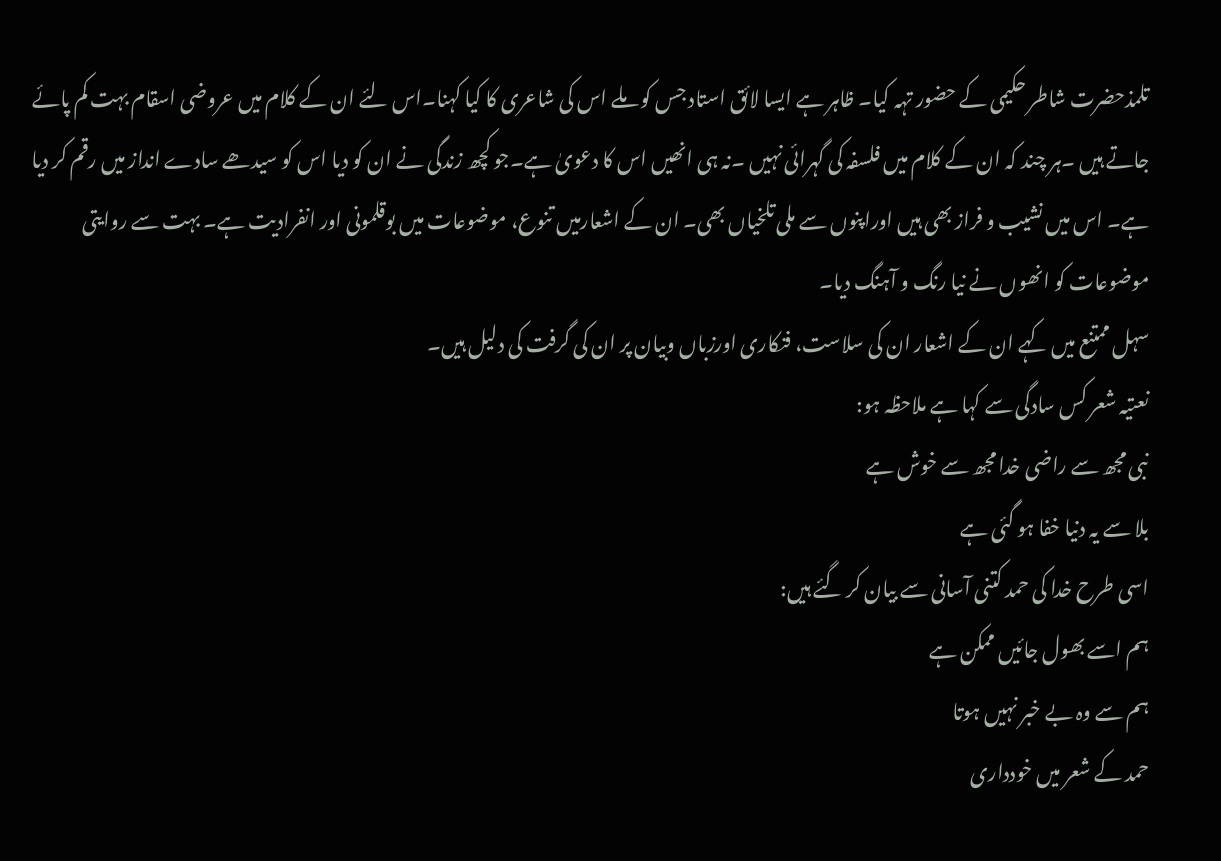تلمذحضرت شاطر حکیمی کے حضور تہہ کیا۔ ظاہر ہے ایسا لائق استاد جس کو ملے اس کی شاعری کا کیا کہنا۔اس لئے ان کے کلام میں عروضی اسقام بہت کم پائے جاتے ہیں ۔ہر چند کہ ان کے کلام میں فلسفہ کی گہرائی نہیں ۔نہ ہی انھیں اس کا دعویٰ ہے۔جو کچھ زندگی نے ان کو دیا اس کو سیدھے سادے انداز میں رقم کر دیا ہے۔ اس میں نشیب و فراز بھی ہیں اوراپنوں سے ملی تلخیاں بھی۔ ان کے اشعارمیں تنوع، موضوعات میں بوقلمونی اور انفرادیت ہے۔ بہت سے روایتی موضوعات کو انھوں نے نیا رنگ و آہنگ دیا۔
سہل ممتنع میں کہے ان کے اشعار ان کی سلاست، فنکاری اورزباں وبیان پر ان کی گرفت کی دلیل ہیں۔
نعتیہ شعر کس سادگی سے کہا ہے ملاحظہ ہو:
نبی مجھ سے راضی خدا مجھ سے خوش ہے
بلا سے یہ دنیا خفا ہو گئی ہے
اسی طرح خدا کی حمد کتنی آسانی سے بیان کر گئے ہیں:
ہم اسے بھول جائیں ممکن ہے
ہم سے وہ بے خبر نہیں ہوتا
حمد کے شعر میں خودداری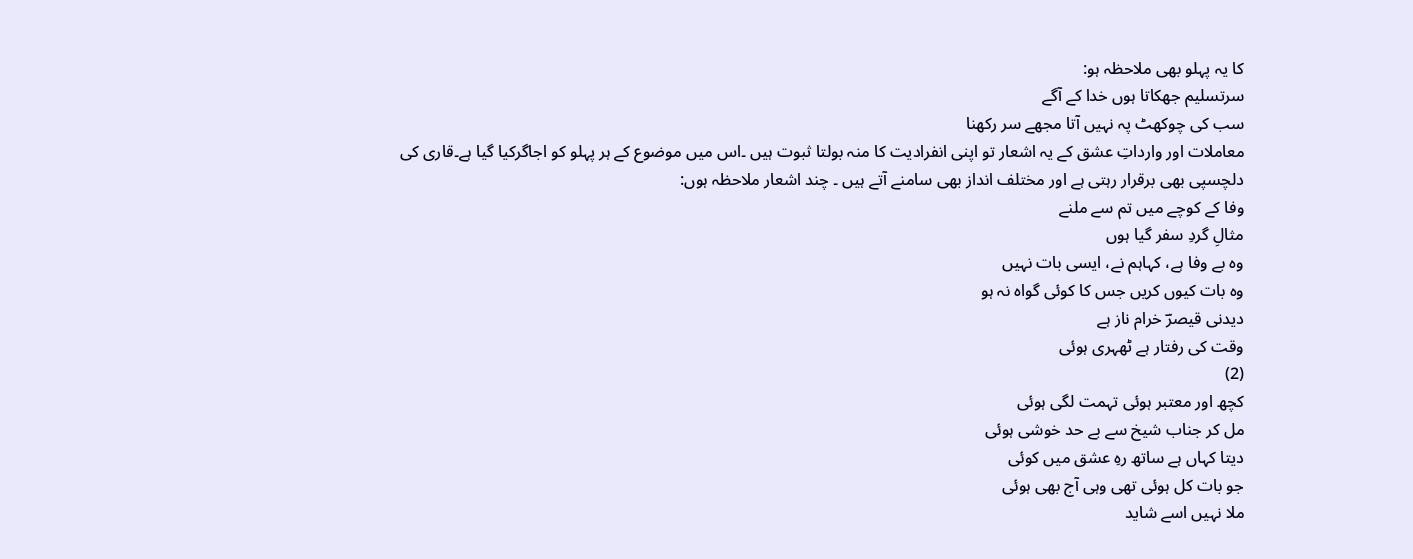کا یہ پہلو بھی ملاحظہ ہو:
سرتسلیم جھکاتا ہوں خدا کے آگے
سب کی چوکھٹ پہ نہیں آتا مجھے سر رکھنا
معاملات اور وارداتِ عشق کے یہ اشعار تو اپنی انفرادیت کا منہ بولتا ثبوت ہیں ۔اس میں موضوع کے ہر پہلو کو اجاگرکیا گیا ہے۔قاری کی دلچسپی بھی برقرار رہتی ہے اور مختلف انداز بھی سامنے آتے ہیں ۔ چند اشعار ملاحظہ ہوں:
وفا کے کوچے میں تم سے ملنے
مثالِ گردِ سفر گیا ہوں
وہ بے وفا ہے، کہاہم نے، ایسی بات نہیں
وہ بات کیوں کریں جس کا کوئی گواہ نہ ہو
دیدنی قیصرؔ خرام ناز ہے
وقت کی رفتار ہے ٹھہری ہوئی
(2)
کچھ اور معتبر ہوئی تہمت لگی ہوئی
مل کر جناب شیخ سے بے حد خوشی ہوئی
دیتا کہاں ہے ساتھ رہِ عشق میں کوئی
جو بات کل ہوئی تھی وہی آج بھی ہوئی
ملا نہیں اسے شاید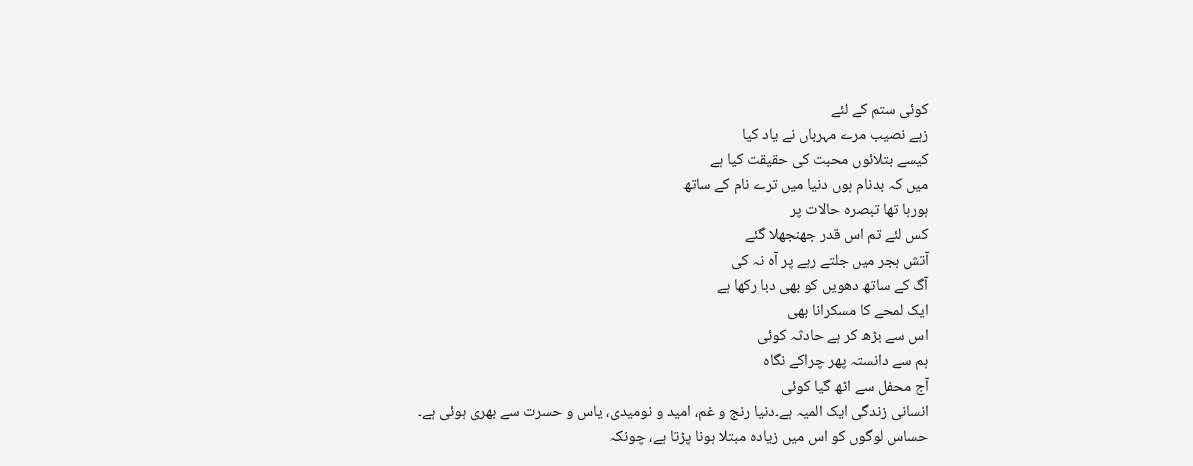کوئی ستم کے لئے
زہے نصیب مرے مہرباں نے یاد کیا
کیسے بتلائوں محبت کی حقیقت کیا ہے
میں کہ بدنام ہوں دنیا میں ترے نام کے ساتھ
ہورہا تھا تبصرہ حالات پر
کس لئے تم اس قدر جھنجھلا گئے
آتش ہجر میں جلتے رہے پر آہ نہ کی
آگ کے ساتھ دھویں کو بھی دبا رکھا ہے
ایک لمحے کا مسکرانا بھی
اس سے بڑھ کر ہے حادثہ کوئی
ہم سے دانستہ پھر چراکے نگاہ
آج محفل سے اٹھ گیا کوئی
انسانی زندگی ایک المیہ ہے۔دنیا رنج و غم، امید و نومیدی، یاس و حسرت سے بھری ہوئی ہے۔ حساس لوگوں کو اس میں زیادہ مبتلا ہونا پڑتا ہے، چونکہ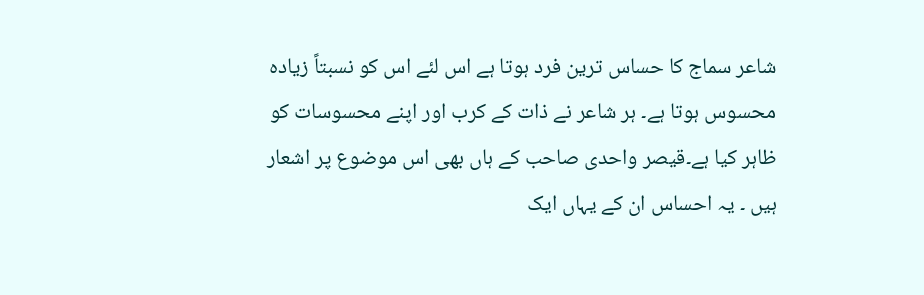شاعر سماج کا حساس ترین فرد ہوتا ہے اس لئے اس کو نسبتاً زیادہ محسوس ہوتا ہے۔ ہر شاعر نے ذات کے کرب اور اپنے محسوسات کو ظاہر کیا ہے۔قیصر واحدی صاحب کے ہاں بھی اس موضوع پر اشعار ہیں ۔ یہ احساس ان کے یہاں ایک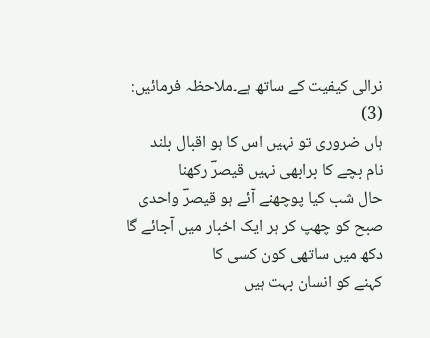نرالی کیفیت کے ساتھ ہے۔ملاحظہ فرمائیں:
(3)
ہاں ضروری تو نہیں اس کا ہو اقبال بلند
نام بچے کا برابھی نہیں قیصرؔ رکھنا
حال شب کیا پوچھنے آئے ہو قیصرؔ واحدی
صبح کو چھپ کر ہر ایک اخبار میں آجائے گا
دکھ میں ساتھی کون کسی کا
کہنے کو انسان بہت ہیں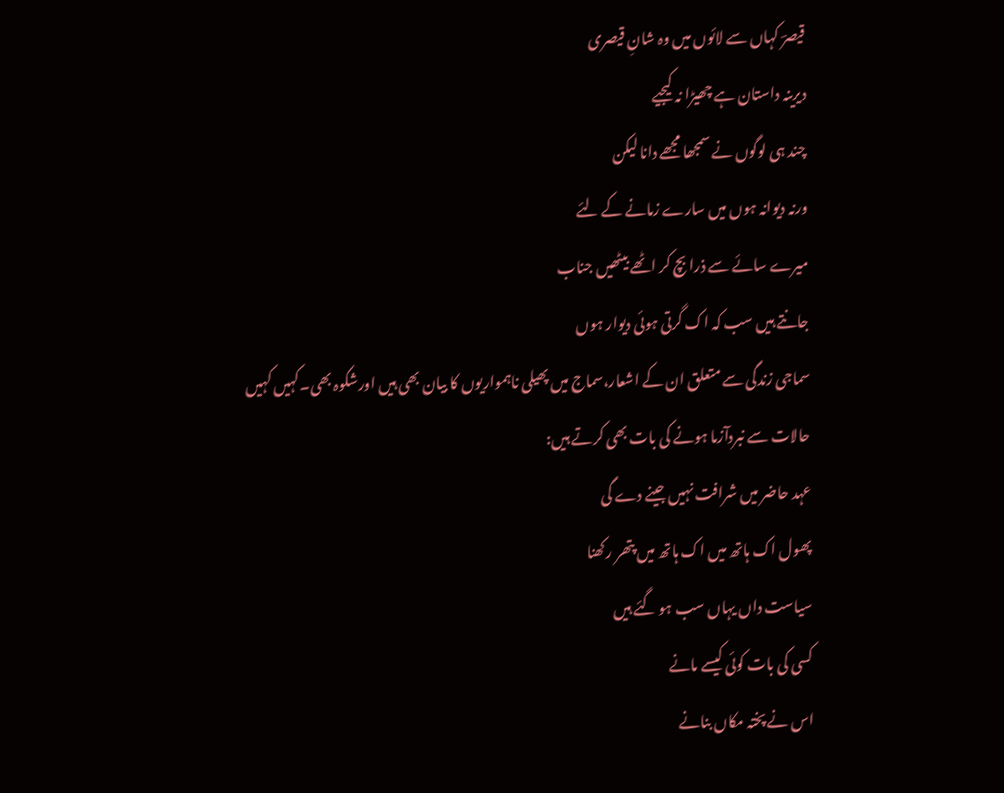قیصرؔ کہاں سے لائوں میں وہ شانِ قیصری
دیرینہ داستان ہے چھیڑا نہ کیجیے
چند ہی لوگوں نے سمجھا مجھے دانا لیکن
ورنہ دیوانہ ہوں میں سارے زمانے کے لئے
میرے سائے سے ذرا بچ کر اٹھے بیٹھیں جناب
جانتے ہیں سب کہ اک گرتی ہوئی دیوار ہوں
سماجی زندگی سے متعلق ان کے اشعار،سماج میں پھیلی ناہمواریوں کا بیان بھی ہیں اورشکوہ بھی۔کہیں کہیں حالات سے نبردآزما ہونے کی بات بھی کرتے ہیں:
عہد حاضر میں شرافت نہیں جینے دے گی
پھول اک ہاتھ میں اک ہاتھ میں پتھر رکھنا
سیاست داں یہاں سب ہو گئے ہیں
کسی کی بات کوئی کیسے مانے
اس نے پختہ مکاں بنانے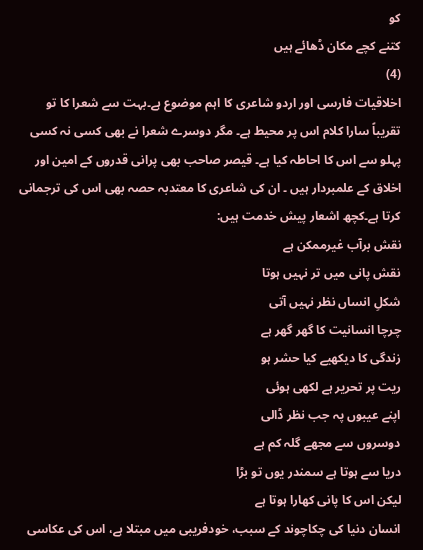کو
کتنے کچے مکان ڈھائے ہیں
(4)
اخلاقیات فارسی اور اردو شاعری کا اہم موضوع ہے۔بہت سے شعرا کا تو تقریباً سارا کلام اس پر محیط ہے۔ مگر دوسرے شعرا نے بھی کسی نہ کسی پہلو سے اس کا احاطہ کیا ہے۔ قیصر صاحب بھی پرانی قدروں کے امین اور اخلاق کے علمبردار ہیں ۔ ان کی شاعری کا معتدبہ حصہ بھی اس کی ترجمانی کرتا ہے۔کچھ اشعار پیش خدمت ہیں:
نقش برآب غیرممکن ہے
نقش پانی میں تر نہیں ہوتا
شکلِ انساں نظر نہیں آتی
چرچا انسانیت کا گھر گھر ہے
زندگی کا دیکھیے کیا حشر ہو
ریت پر تحریر ہے لکھی ہوئی
اپنے عیبوں پہ جب نظر ڈالی
دوسروں سے مجھے گلہ کم ہے
دریا سے ہوتا ہے سمندر یوں تو بڑا
لیکن اس کا پانی کھارا ہوتا ہے
انسان دنیا کی چکاچوند کے سبب، خودفریبی میں مبتلا ہے، اس کی عکاسی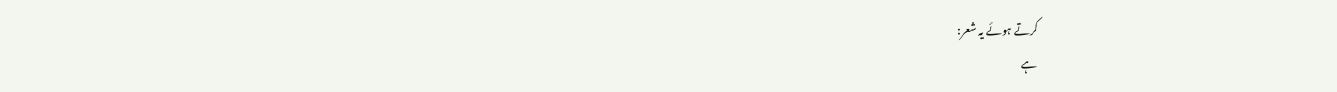کرتے ہوئے یہ شعر:
ہے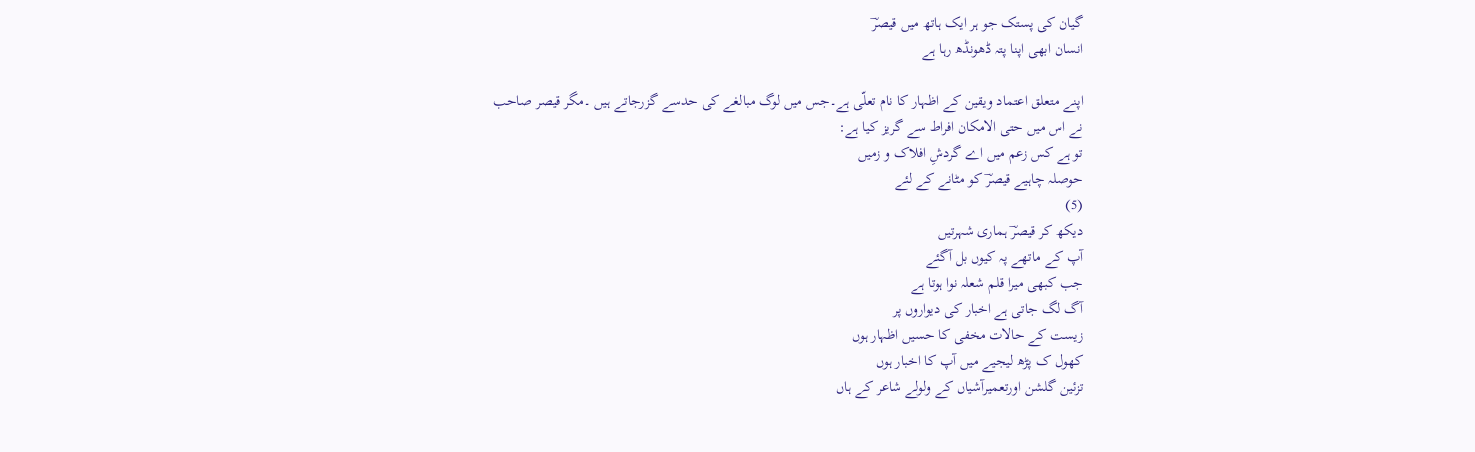گیان کی پستک جو ہر ایک ہاتھ میں قیصرؔ
انسان ابھی اپنا پتہ ڈھونڈھ رہا ہے

اپنے متعلق اعتماد ویقین کے اظہار کا نام تعلّی ہے۔جس میں لوگ مبالغے کی حدسے گزرجاتے ہیں ۔مگر قیصر صاحب نے اس میں حتی الامکان افراط سے گریز کیا ہے:
تو ہے کس زعم میں اے گردشِ افلاک و زمیں
حوصلہ چاہیے قیصرؔ کو مٹانے کے لئے
(5)
دیکھ کر قیصرؔ ہماری شہرتیں
آپ کے ماتھے پہ کیوں بل آگئے
جب کبھی میرا قلم شعلہ نوا ہوتا ہے
آگ لگ جاتی ہے اخبار کی دیواروں پر
زیست کے حالات مخفی کا حسیں اظہار ہوں
کھول ک پڑھ لیجیے میں آپ کا اخبار ہوں
تزئین گلشن اورتعمیرآشیاں کے ولولے شاعر کے ہاں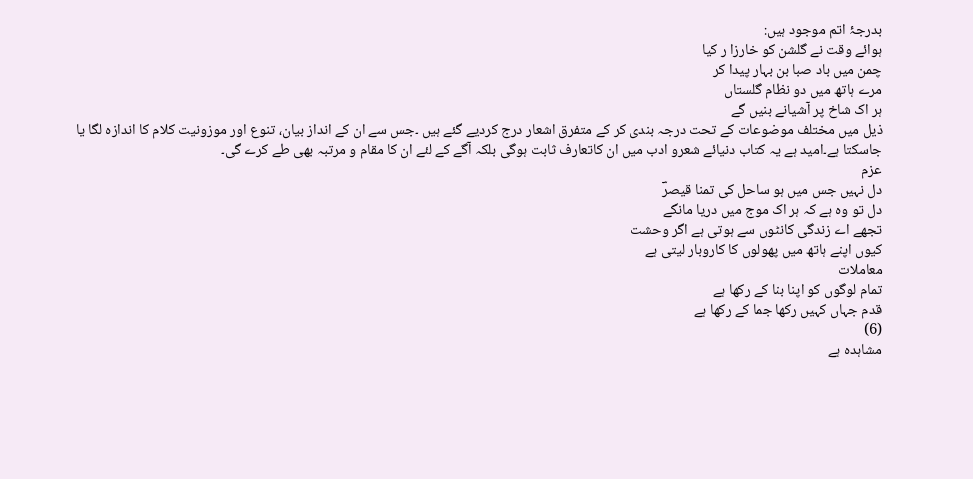بدرجۂ اتم موجود ہیں:
ہوائے وقت نے گلشن کو خارزا ر کیا
چمن میں باد صبا بن بہار پیدا کر
مرے ہاتھ میں دو نظام گلستاں
ہر اک شاخ پر آشیانے بنیں گے
ذیل میں مختلف موضوعات کے تحت درجہ بندی کر کے متفرق اشعار درج کردیے گئے ہیں ۔جس سے ان کے انداز بیان، تنوع اور موزونیت کلام کا اندازہ لگا یا جاسکتا ہے۔امید ہے یہ کتاب دنیائے شعرو ادب میں ان کاتعارف ثابت ہوگی بلکہ آگے کے لئے ان کا مقام و مرتبہ بھی طے کرے گی۔
عزم
دل نہیں جس میں ہو ساحل کی تمنا قیصرؔ
دل تو وہ ہے کہ ہر اک موج میں دریا مانگے
تجھے اے زندگی کانٹوں سے ہوتی ہے اگر وحشت
کیوں اپنے ہاتھ میں پھولوں کا کاروبار لیتی ہے
معاملات
تمام لوگوں کو اپنا بنا کے رکھا ہے
قدم جہاں کہیں رکھا جما کے رکھا ہے
(6)
مشاہدہ ہے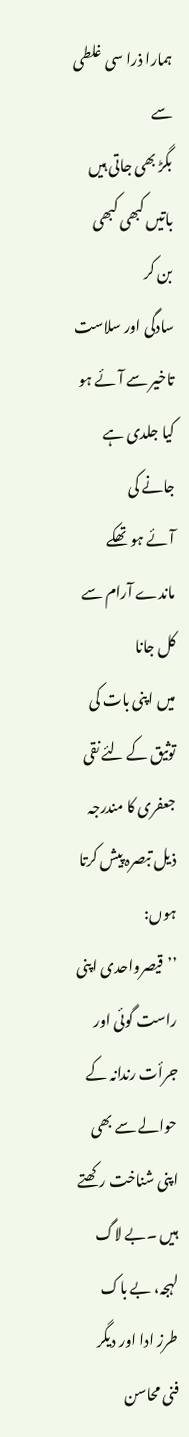ہمارا ذرا سی غلطی سے
بگڑ بھی جاتی ہیں باتیں کبھی کبھی بن کر
سادگی اور سلاست
تاخیر سے آئے ہو کیا جلدی ہے جانے کی
آئے ہو تھکے ماندے آرام سے کل جانا
میں اپنی بات کی توثیق کے لئے نقی جعفری کا مندرجہ ذیل تبصرہ پیش کرتا ہوں:
’’قیصرواحدی اپنی راست گوئی اور جرأت رندانہ کے حوالے سے بھی اپنی شناخت رکھتے ہیں ۔بے لاگ لہجہ، بے باک طرز ادا اور دیگر فنی محاسن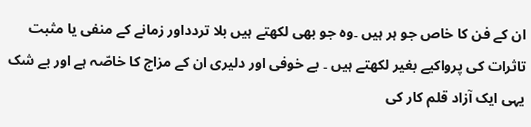ان کے فن کا خاص جو ہر ہیں ۔وہ جو بھی لکھتے ہیں بلا تردداور زمانے کے منفی یا مثبت تاثرات کی پرواکیے بغیر لکھتے ہیں ۔ بے خوفی اور دلیری ان کے مزاج کا خاصّہ ہے اور بے شک یہی ایک آزاد قلم کار کی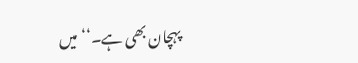پہچان بھی ہے۔‘‘ میں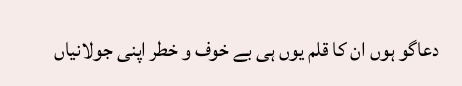دعاگو ہوں ان کا قلم یوں ہی بے خوف و خطر اپنی جولانیاں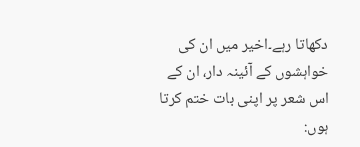دکھاتا رہے۔اخیر میں ان کی خواہشوں کے آئینہ دار، ان کے اس شعر پر اپنی بات ختم کرتا ہوں: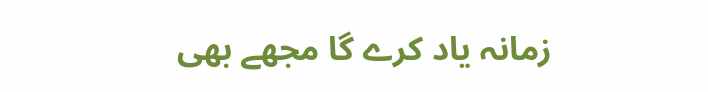زمانہ یاد کرے گا مجھے بھی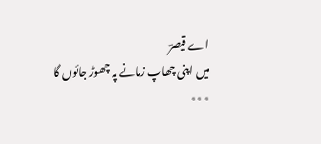اے قیصرؔ
میں اپنی چھاپ زمانے پہ چھوڑ جائوں گا
٭٭٭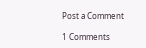Post a Comment

1 Comments